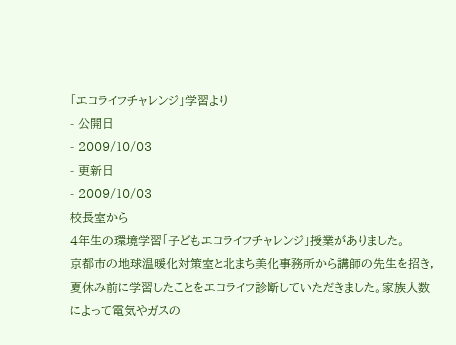「エコライフチャレンジ」学習より
- 公開日
- 2009/10/03
- 更新日
- 2009/10/03
校長室から
4年生の環境学習「子どもエコライフチャレンジ」授業がありました。
京都市の地球温暖化対策室と北まち美化事務所から講師の先生を招き,夏休み前に学習したことをエコライフ診断していただきました。家族人数によって電気やガスの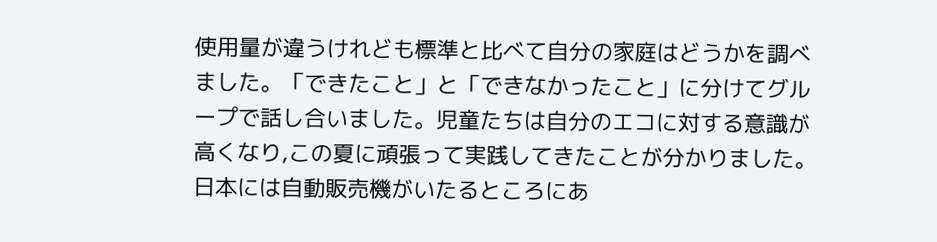使用量が違うけれども標準と比べて自分の家庭はどうかを調べました。「できたこと」と「できなかったこと」に分けてグループで話し合いました。児童たちは自分のエコに対する意識が高くなり,この夏に頑張って実践してきたことが分かりました。
日本には自動販売機がいたるところにあ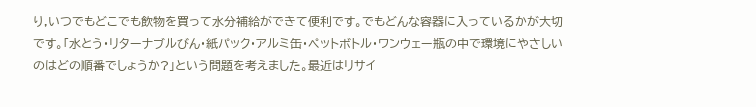り,いつでもどこでも飲物を買って水分補給ができて便利です。でもどんな容器に入っているかが大切です。「水とう・リターナブルびん・紙パック・アルミ缶・ペットボトル・ワンウェー瓶の中で環境にやさしいのはどの順番でしょうか?」という問題を考えました。最近はリサイ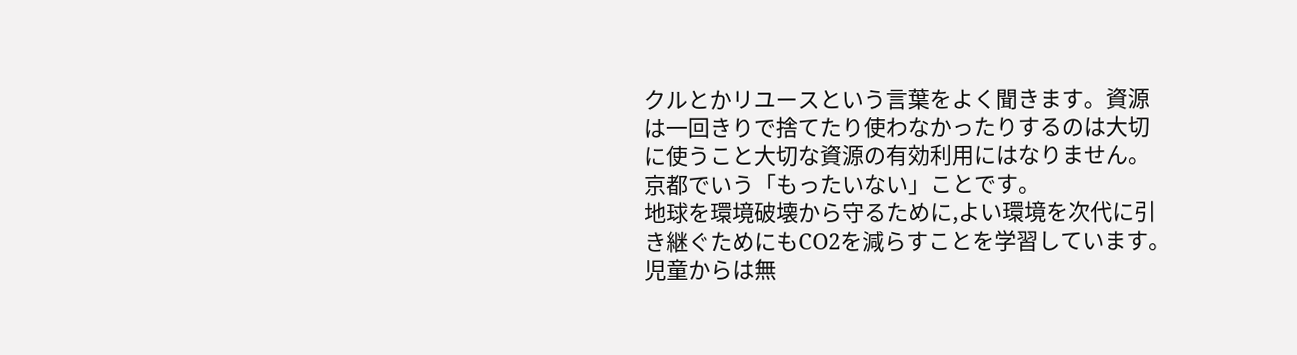クルとかリユースという言葉をよく聞きます。資源は一回きりで捨てたり使わなかったりするのは大切に使うこと大切な資源の有効利用にはなりません。京都でいう「もったいない」ことです。
地球を環境破壊から守るために,よい環境を次代に引き継ぐためにもCO2を減らすことを学習しています。児童からは無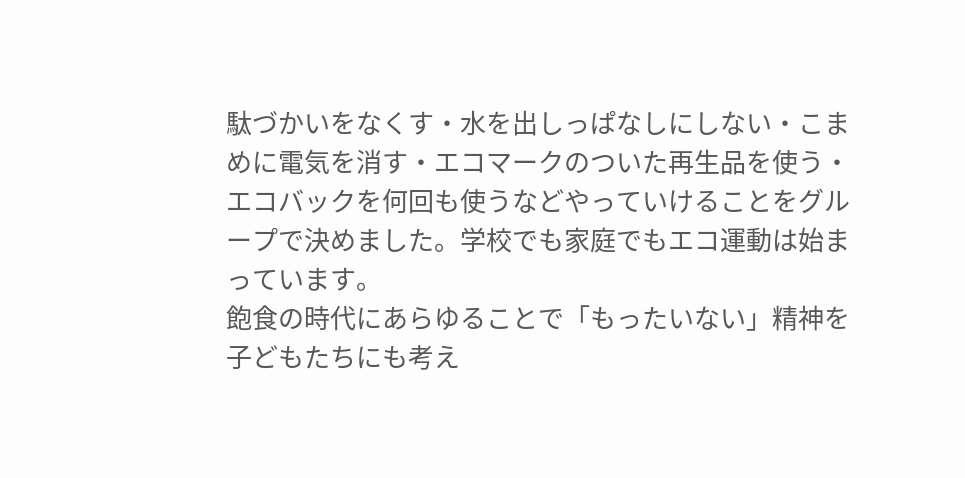駄づかいをなくす・水を出しっぱなしにしない・こまめに電気を消す・エコマークのついた再生品を使う・エコバックを何回も使うなどやっていけることをグループで決めました。学校でも家庭でもエコ運動は始まっています。
飽食の時代にあらゆることで「もったいない」精神を子どもたちにも考え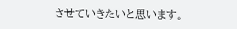させていきたいと思います。